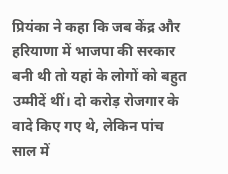प्रियंका ने कहा कि जब केंद्र और हरियाणा में भाजपा की सरकार बनी थी तो यहां के लोगों को बहुत उम्मीदें थीं। दो करोड़ रोजगार के वादे किए गए थे, लेकिन पांच साल में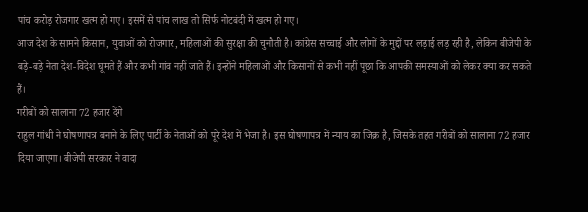पांच करोड़ रोजगार खत्म हो गए। इसमें से पांच लाख तो सिर्फ नोटबंदी में खत्म हो गए।
आज देश के सामने किसान, युवाओं को रोजगार, महिलाओं की सुरक्षा की चुनौती है। कांग्रेस सच्चाई और लोगों के मुद्दों पर लड़ाई लड़ रही है, लेकिन बीजेपी के बड़े-बड़े नेता देश-विदेश घूमते हैं और कभी गांव नहीं जाते हैं। इन्होंने महिलाओं और किसानों से कभी नहीं पूछा कि आपकी समस्याओं को लेकर क्या कर सकते हैं।
गरीबों को सालाना 72 हजार देंगे
राहुल गांधी ने घोषणापत्र बनाने के लिए पार्टी के नेताओं को पूरे देश में भेजा है। इस घोषणापत्र में न्याय का जिक्र है, जिसके तहत गरीबों को सालाना 72 हजार दिया जाएगा। बीजेपी सरकार ने वादा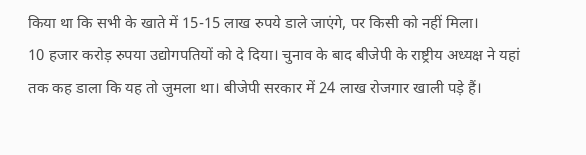किया था कि सभी के खाते में 15-15 लाख रुपये डाले जाएंगे, पर किसी को नहीं मिला।
10 हजार करोड़ रुपया उद्योगपतियों को दे दिया। चुनाव के बाद बीजेपी के राष्ट्रीय अध्यक्ष ने यहां तक कह डाला कि यह तो जुमला था। बीजेपी सरकार में 24 लाख रोजगार खाली पड़े हैं।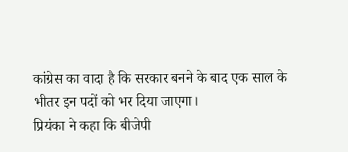कांग्रेस का वादा है कि सरकार बनने के बाद एक साल के भीतर इन पदों को भर दिया जाएगा।
प्रियंका ने कहा कि बीजेपी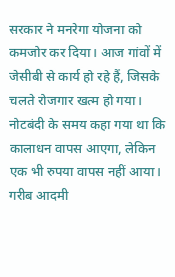सरकार ने मनरेगा योजना को कमजोर कर दिया। आज गांवों में जेसीबी से कार्य हो रहे हैं, जिसके चलते रोजगार खत्म हो गया। नोटबंदी के समय कहा गया था कि कालाधन वापस आएगा, लेकिन एक भी रुपया वापस नहीं आया। गरीब आदमी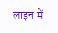लाइन में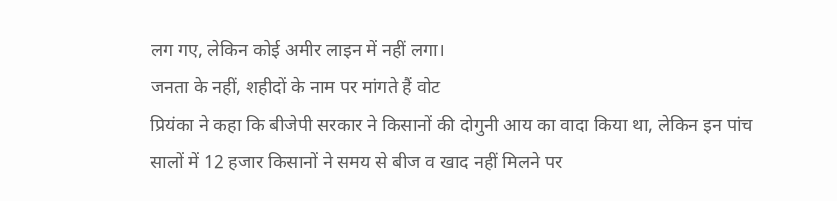लग गए, लेकिन कोई अमीर लाइन में नहीं लगा।
जनता के नहीं, शहीदों के नाम पर मांगते हैं वोट
प्रियंका ने कहा कि बीजेपी सरकार ने किसानों की दोगुनी आय का वादा किया था, लेकिन इन पांच सालों में 12 हजार किसानों ने समय से बीज व खाद नहीं मिलने पर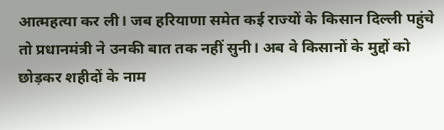आत्महत्या कर ली। जब हरियाणा समेत कई राज्यों के किसान दिल्ली पहुंचे तो प्रधानमंत्री ने उनकी बात तक नहीं सुनी। अब वे किसानों के मुद्दों को छोड़कर शहीदों के नाम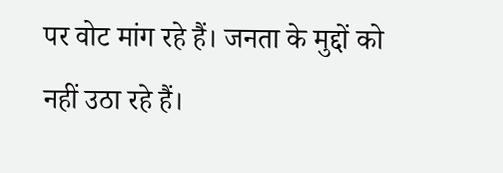पर वोट मांग रहे हैं। जनता के मुद्दों को नहीं उठा रहे हैं।